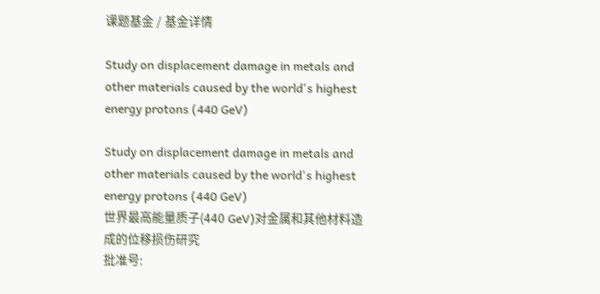课题基金 / 基金详情

Study on displacement damage in metals and other materials caused by the world's highest energy protons (440 GeV)

Study on displacement damage in metals and other materials caused by the world's highest energy protons (440 GeV)
世界最高能量质子(440 GeV)对金属和其他材料造成的位移损伤研究
批准号: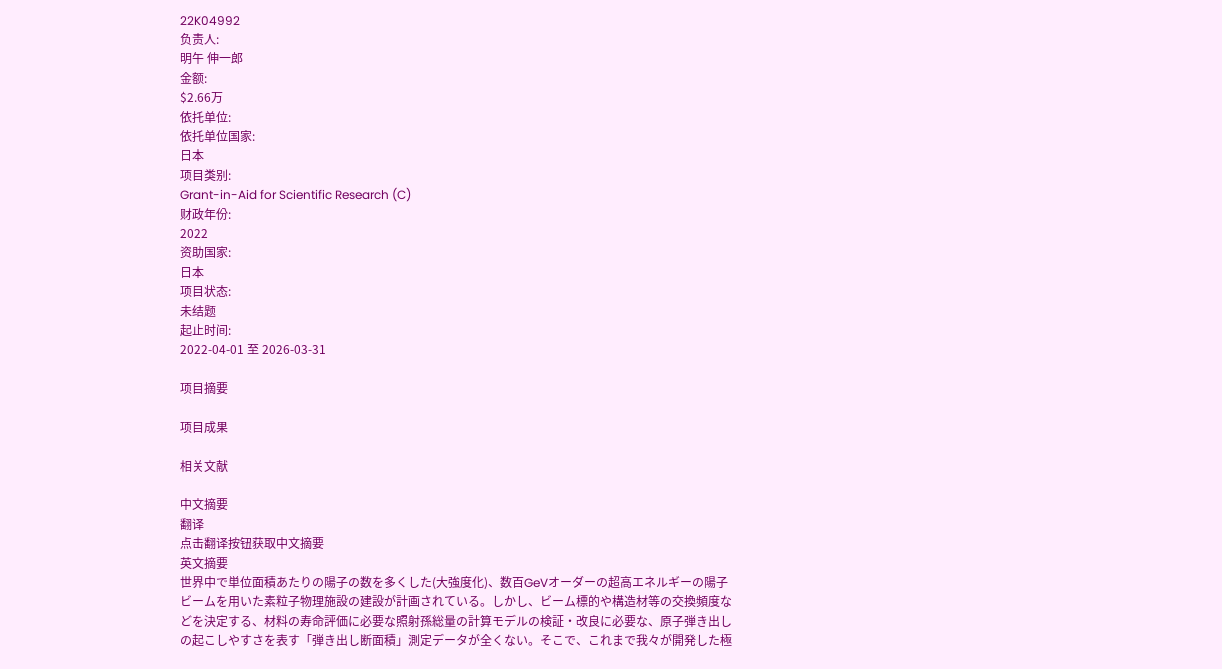22K04992
负责人:
明午 伸一郎
金额:
$2.66万
依托单位:
依托单位国家:
日本
项目类别:
Grant-in-Aid for Scientific Research (C)
财政年份:
2022
资助国家:
日本
项目状态:
未结题
起止时间:
2022-04-01 至 2026-03-31

项目摘要

项目成果

相关文献

中文摘要
翻译
点击翻译按钮获取中文摘要
英文摘要
世界中で単位面積あたりの陽子の数を多くした(大強度化)、数百GeVオーダーの超高エネルギーの陽子ビームを用いた素粒子物理施設の建設が計画されている。しかし、ビーム標的や構造材等の交換頻度などを決定する、材料の寿命評価に必要な照射孫総量の計算モデルの検証・改良に必要な、原子弾き出しの起こしやすさを表す「弾き出し断面積」測定データが全くない。そこで、これまで我々が開発した極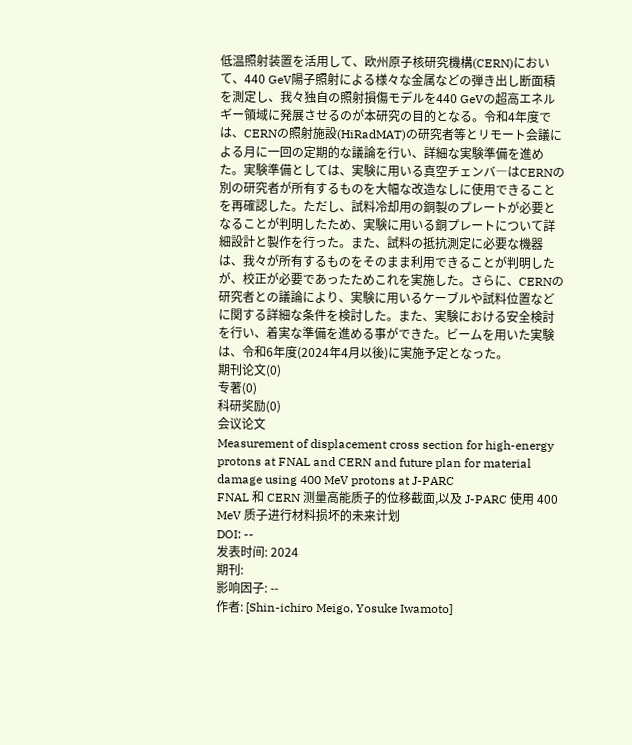低温照射装置を活用して、欧州原子核研究機構(CERN)において、440 GeV陽子照射による様々な金属などの弾き出し断面積を測定し、我々独自の照射損傷モデルを440 GeVの超高エネルギー領域に発展させるのが本研究の目的となる。令和4年度では、CERNの照射施設(HiRadMAT)の研究者等とリモート会議による月に一回の定期的な議論を行い、詳細な実験準備を進めた。実験準備としては、実験に用いる真空チェンバ―はCERNの別の研究者が所有するものを大幅な改造なしに使用できることを再確認した。ただし、試料冷却用の銅製のプレートが必要となることが判明したため、実験に用いる銅プレートについて詳細設計と製作を行った。また、試料の抵抗測定に必要な機器は、我々が所有するものをそのまま利用できることが判明したが、校正が必要であったためこれを実施した。さらに、CERNの研究者との議論により、実験に用いるケーブルや試料位置などに関する詳細な条件を検討した。また、実験における安全検討を行い、着実な準備を進める事ができた。ビームを用いた実験は、令和6年度(2024年4月以後)に実施予定となった。
期刊论文(0)
专著(0)
科研奖励(0)
会议论文
Measurement of displacement cross section for high-energy protons at FNAL and CERN and future plan for material damage using 400 MeV protons at J-PARC
FNAL 和 CERN 测量高能质子的位移截面,以及 J-PARC 使用 400 MeV 质子进行材料损坏的未来计划
DOI: --
发表时间: 2024
期刊:
影响因子: --
作者: [Shin-ichiro Meigo, Yosuke Iwamoto]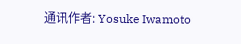通讯作者: Yosuke Iwamoto